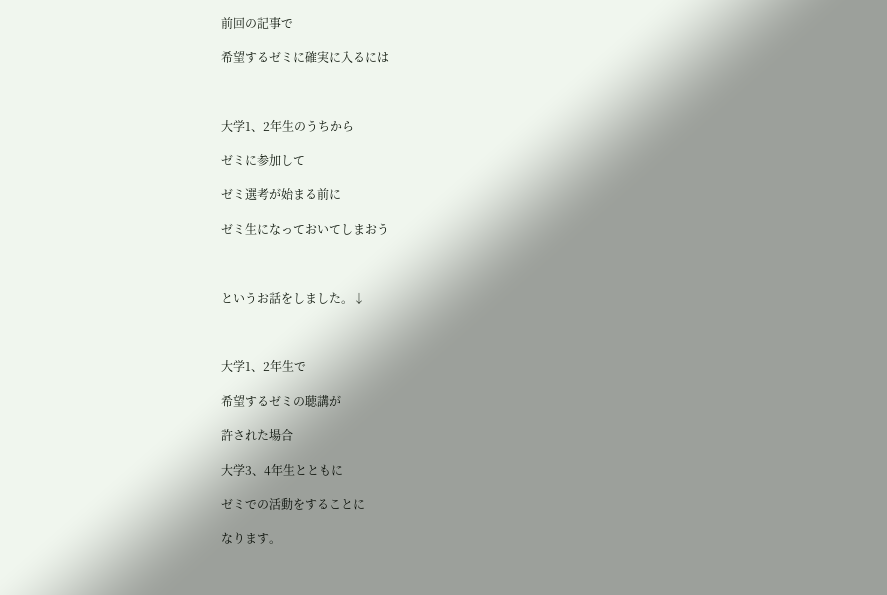前回の記事で

希望するゼミに確実に入るには



大学1、2年生のうちから

ゼミに参加して

ゼミ選考が始まる前に

ゼミ生になっておいてしまおう



というお話をしました。↓



大学1、2年生で

希望するゼミの聴講が

許された場合

大学3、4年生とともに

ゼミでの活動をすることに

なります。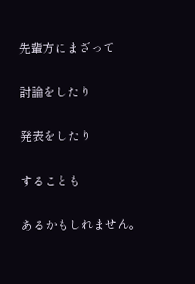先輩方にまざって

討論をしたり

発表をしたり

することも

あるかもしれません。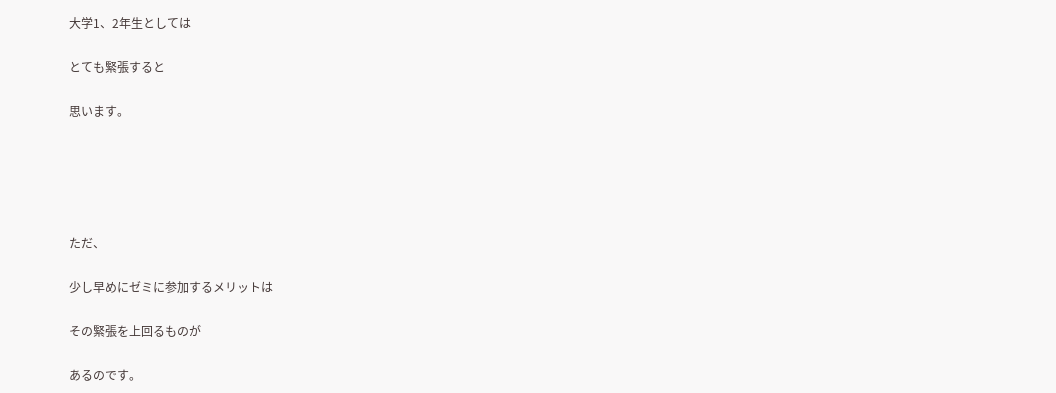大学1、2年生としては

とても緊張すると

思います。





ただ、

少し早めにゼミに参加するメリットは

その緊張を上回るものが

あるのです。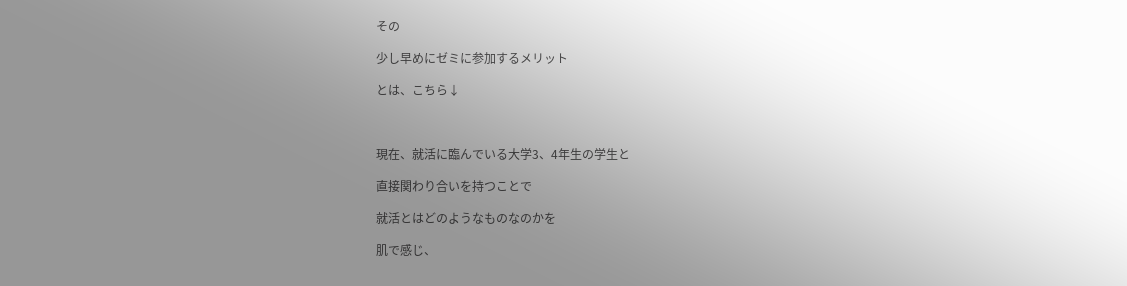その

少し早めにゼミに参加するメリット

とは、こちら↓



現在、就活に臨んでいる大学3、4年生の学生と

直接関わり合いを持つことで

就活とはどのようなものなのかを

肌で感じ、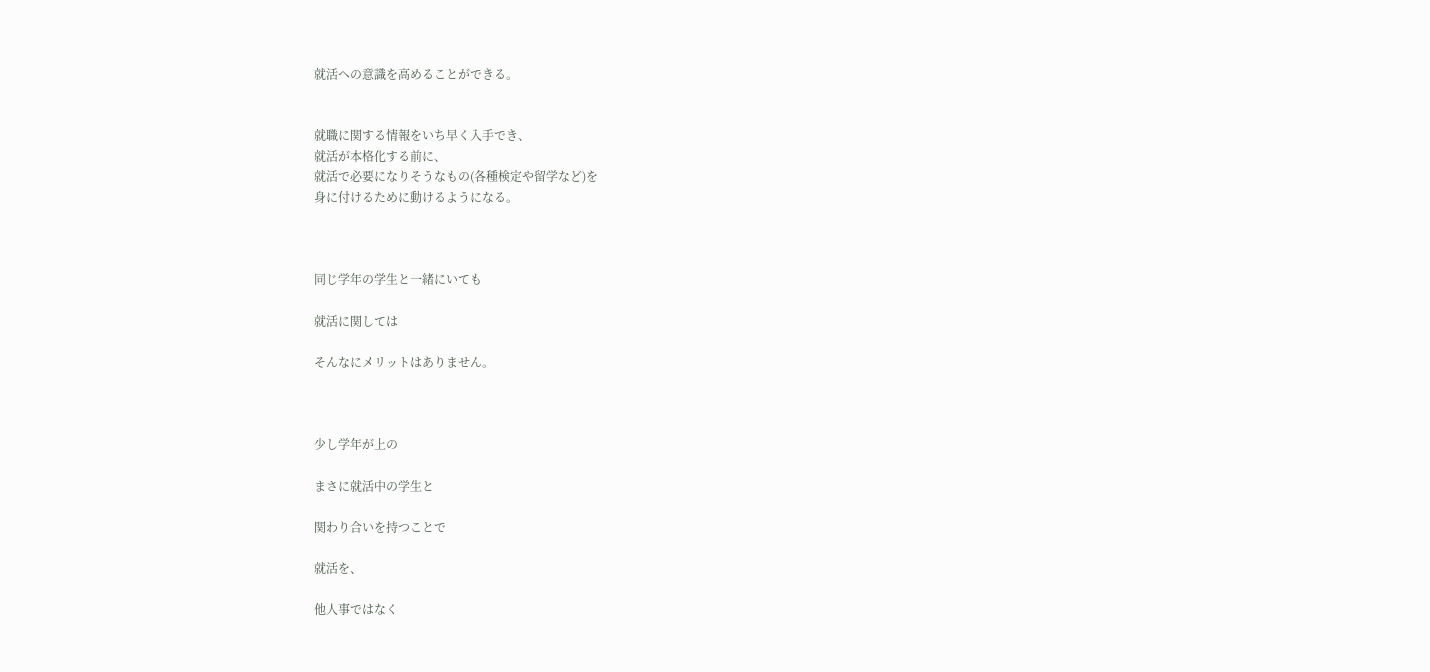就活への意識を高めることができる。


就職に関する情報をいち早く入手でき、
就活が本格化する前に、
就活で必要になりそうなもの(各種検定や留学など)を
身に付けるために動けるようになる。



同じ学年の学生と一緒にいても

就活に関しては

そんなにメリットはありません。



少し学年が上の

まさに就活中の学生と

関わり合いを持つことで

就活を、

他人事ではなく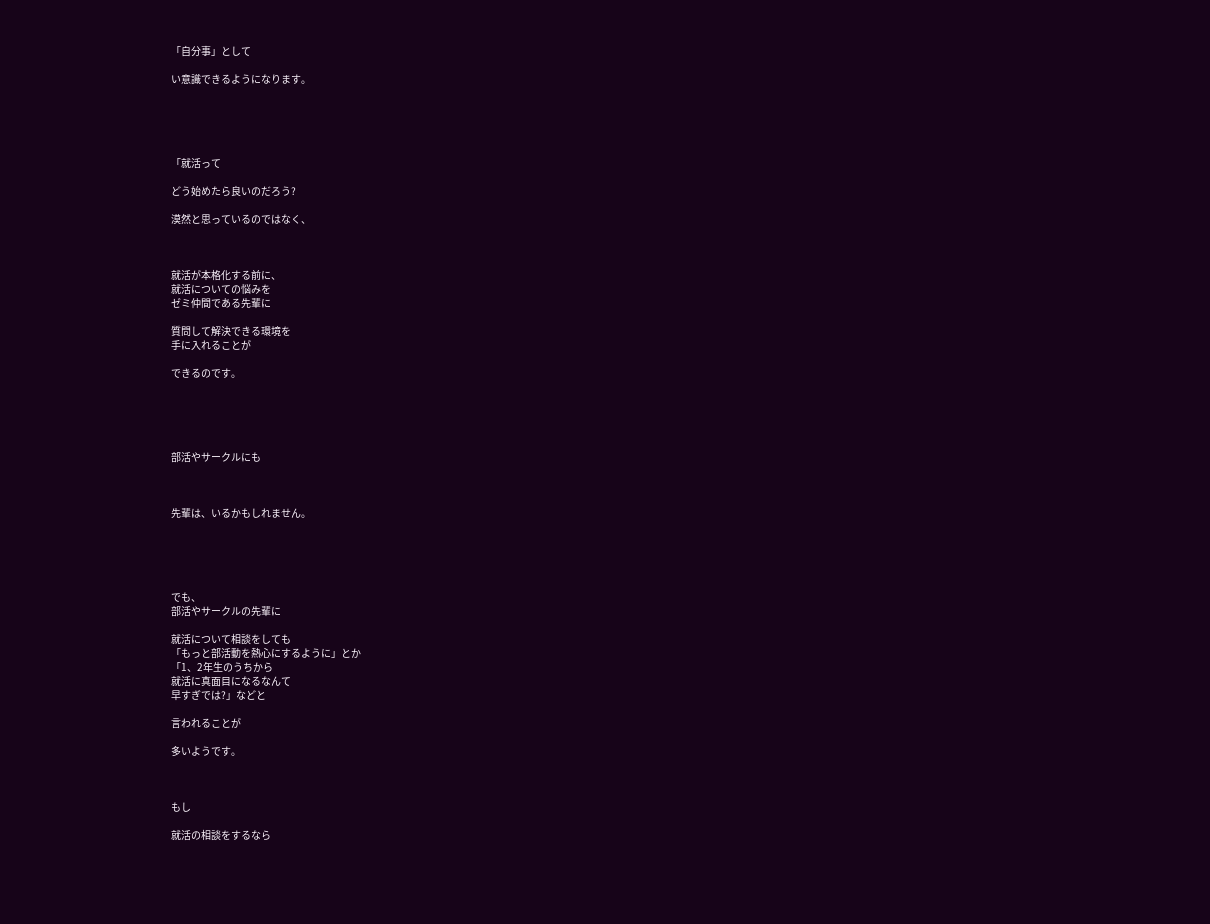「自分事」として

い意識できるようになります。





「就活って

どう始めたら良いのだろう?

漠然と思っているのではなく、



就活が本格化する前に、
就活についての悩みを
ゼミ仲間である先輩に

質問して解決できる環境を
手に入れることが

できるのです。





部活やサークルにも



先輩は、いるかもしれません。





でも、
部活やサークルの先輩に

就活について相談をしても
「もっと部活動を熱心にするように」とか
「1、2年生のうちから
就活に真面目になるなんて
早すぎでは?」などと

言われることが

多いようです。



もし

就活の相談をするなら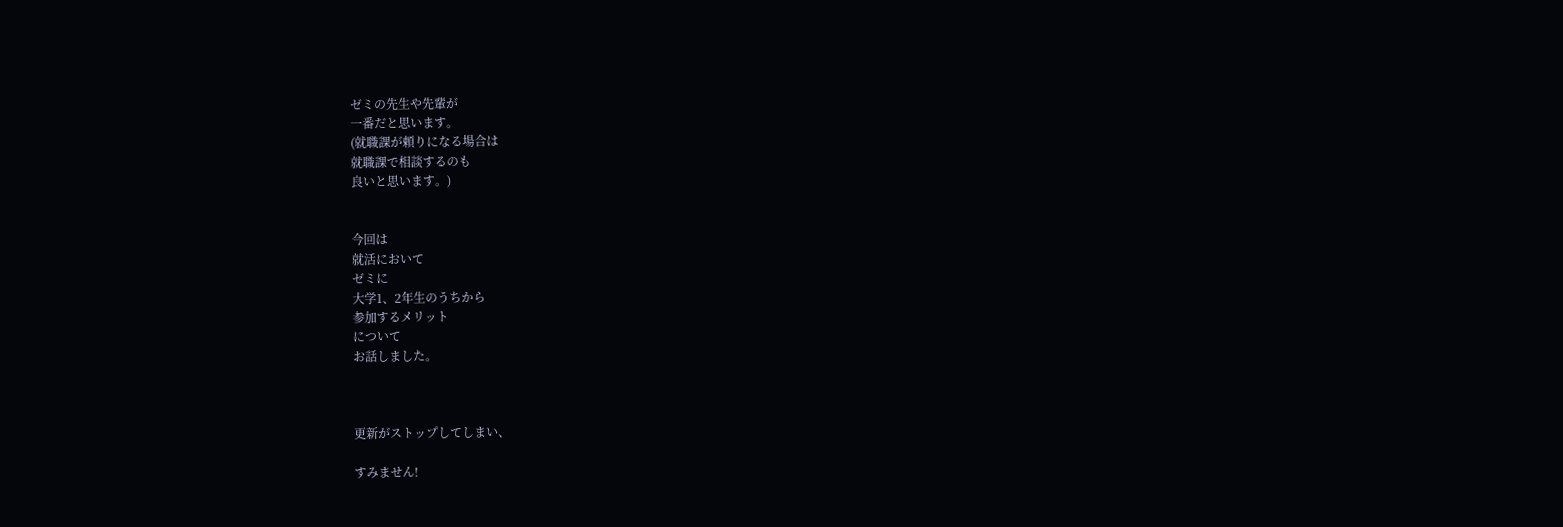ゼミの先生や先輩が
一番だと思います。
(就職課が頼りになる場合は
就職課で相談するのも
良いと思います。)


今回は
就活において
ゼミに
大学1、2年生のうちから
参加するメリット
について
お話しました。



更新がストップしてしまい、

すみません!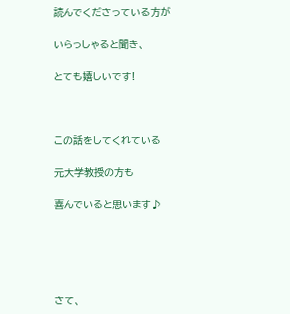読んでくださっている方が

いらっしゃると聞き、

とても嬉しいです!



この話をしてくれている

元大学教授の方も

喜んでいると思います♪





さて、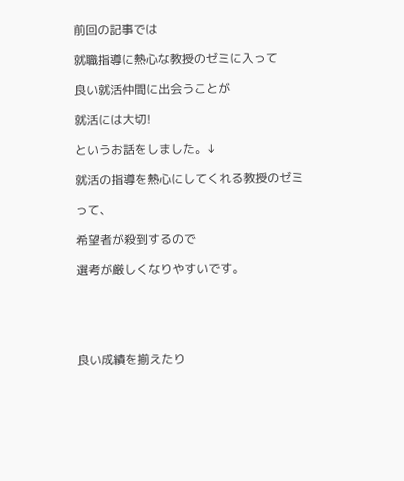前回の記事では

就職指導に熱心な教授のゼミに入って

良い就活仲間に出会うことが

就活には大切!

というお話をしました。↓

就活の指導を熱心にしてくれる教授のゼミ

って、

希望者が殺到するので

選考が厳しくなりやすいです。





良い成績を揃えたり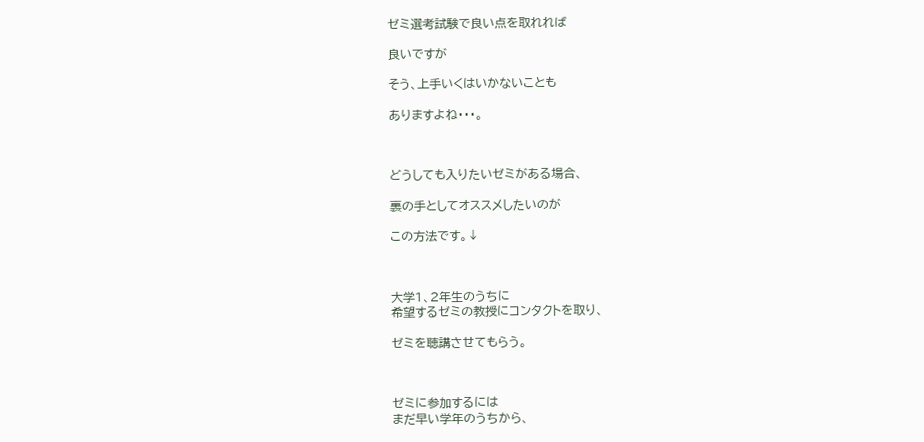ゼミ選考試験で良い点を取れれば

良いですが

そう、上手いくはいかないことも

ありますよね・・・。



どうしても入りたいゼミがある場合、

裏の手としてオススメしたいのが

この方法です。↓



大学1、2年生のうちに
希望するゼミの教授にコンタクトを取り、

ゼミを聴講させてもらう。



ゼミに参加するには
まだ早い学年のうちから、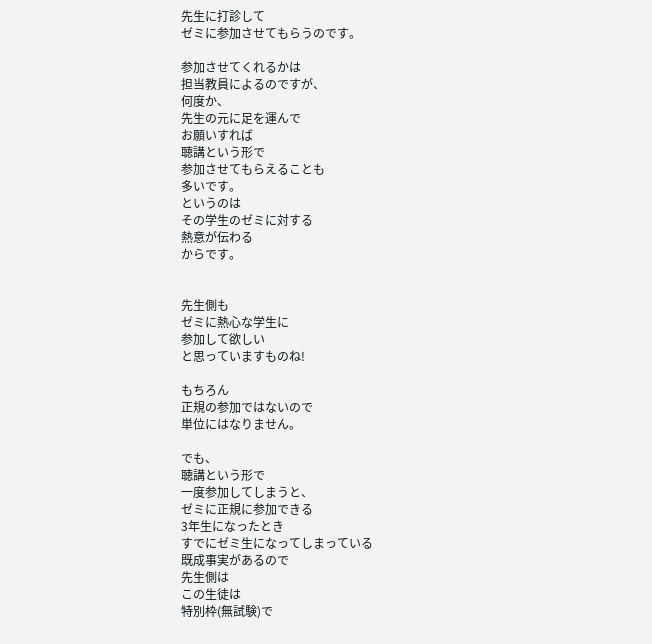先生に打診して
ゼミに参加させてもらうのです。

参加させてくれるかは
担当教員によるのですが、
何度か、
先生の元に足を運んで
お願いすれば
聴講という形で
参加させてもらえることも
多いです。
というのは
その学生のゼミに対する
熱意が伝わる
からです。


先生側も
ゼミに熱心な学生に
参加して欲しい
と思っていますものね!

もちろん
正規の参加ではないので
単位にはなりません。

でも、
聴講という形で
一度参加してしまうと、
ゼミに正規に参加できる
3年生になったとき
すでにゼミ生になってしまっている
既成事実があるので
先生側は
この生徒は
特別枠(無試験)で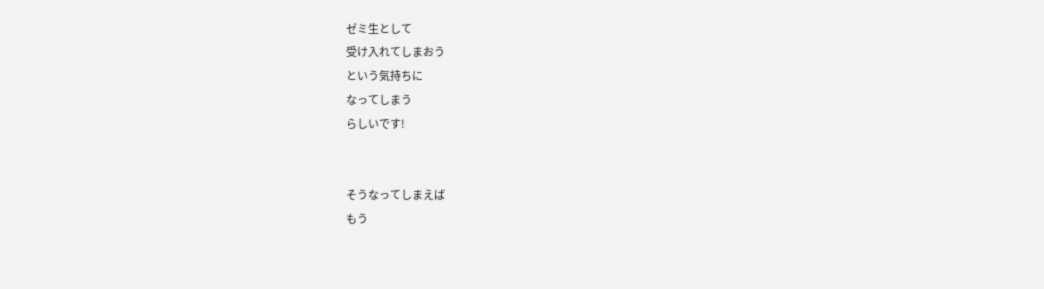ゼミ生として
受け入れてしまおう
という気持ちに
なってしまう
らしいです!


そうなってしまえば
もう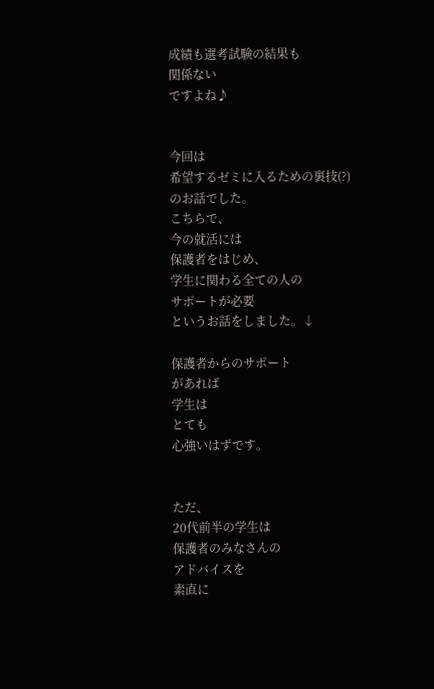成績も選考試験の結果も
関係ない
ですよね♪


今回は
希望するゼミに入るための裏技(?)
のお話でした。
こちらで、
今の就活には
保護者をはじめ、
学生に関わる全ての人の
サポートが必要
というお話をしました。↓

保護者からのサポート
があれば
学生は
とても
心強いはずです。


ただ、
20代前半の学生は
保護者のみなさんの
アドバイスを
素直に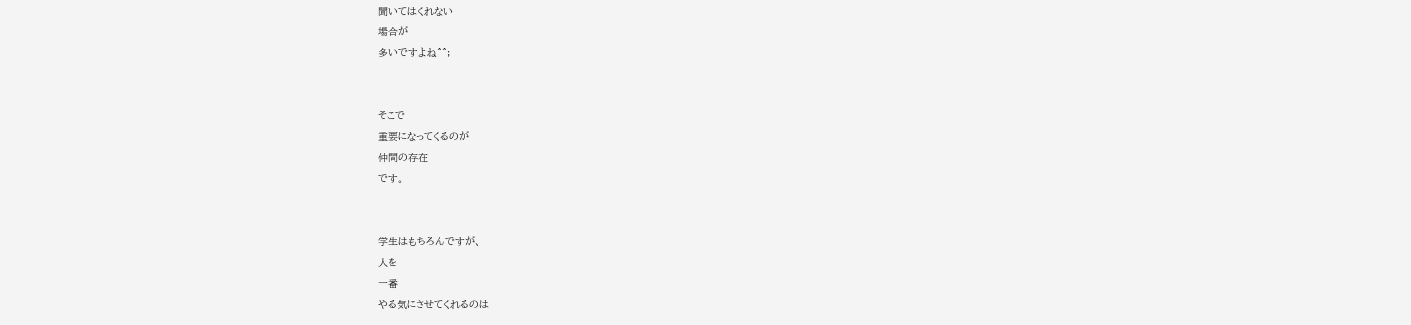聞いてはくれない
場合が
多いですよね^^;


そこで
重要になってくるのが
仲間の存在
です。


学生はもちろんですが、
人を
一番
やる気にさせてくれるのは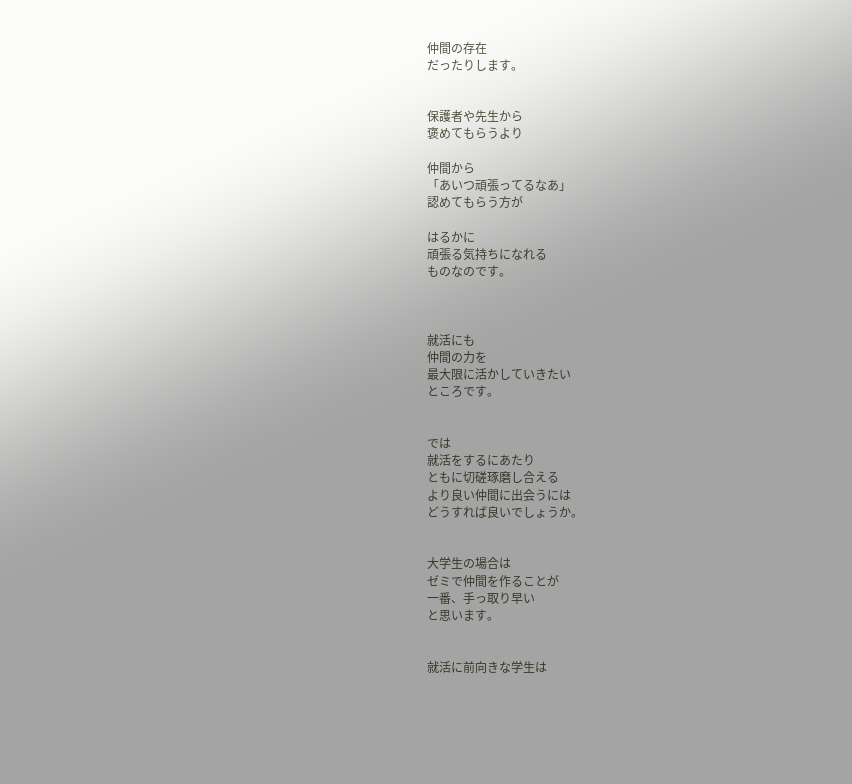仲間の存在
だったりします。


保護者や先生から
褒めてもらうより

仲間から
「あいつ頑張ってるなあ」
認めてもらう方が

はるかに
頑張る気持ちになれる
ものなのです。



就活にも
仲間の力を
最大限に活かしていきたい
ところです。


では
就活をするにあたり
ともに切磋琢磨し合える
より良い仲間に出会うには
どうすれば良いでしょうか。


大学生の場合は
ゼミで仲間を作ることが
一番、手っ取り早い
と思います。


就活に前向きな学生は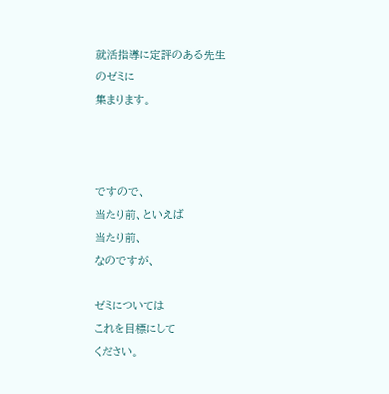就活指導に定評のある先生
のゼミに
集まります。



ですので、
当たり前、といえば
当たり前、
なのですが、

ゼミについては
これを目標にして
ください。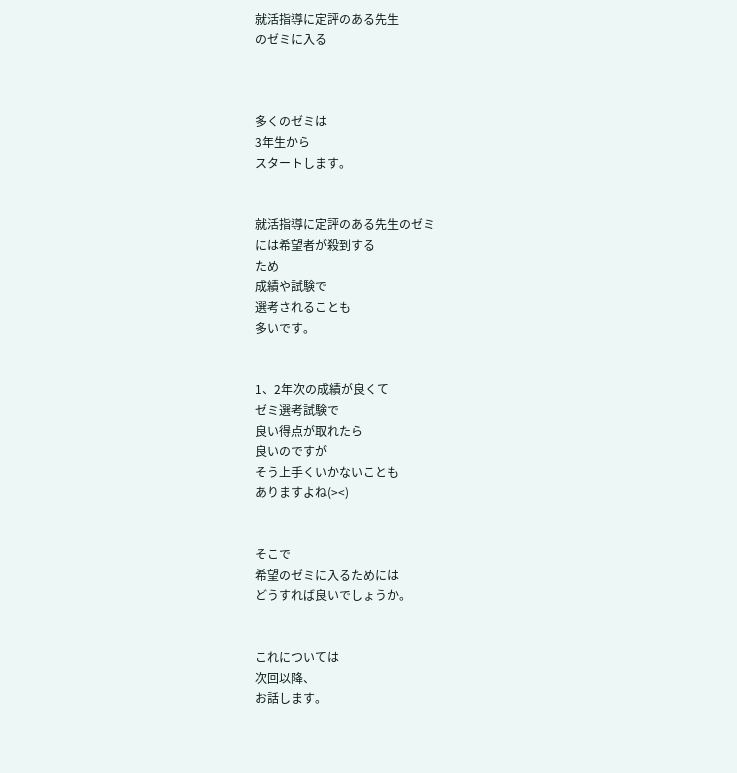就活指導に定評のある先生
のゼミに入る



多くのゼミは
3年生から
スタートします。


就活指導に定評のある先生のゼミ
には希望者が殺到する
ため
成績や試験で
選考されることも
多いです。


1、2年次の成績が良くて
ゼミ選考試験で
良い得点が取れたら
良いのですが
そう上手くいかないことも
ありますよね(><)


そこで
希望のゼミに入るためには
どうすれば良いでしょうか。


これについては
次回以降、
お話します。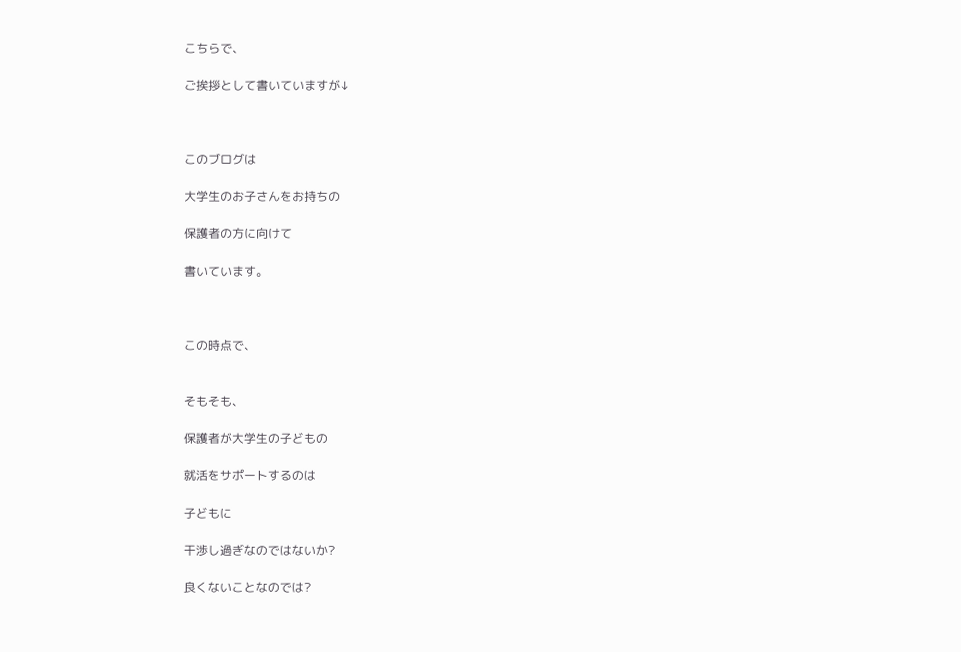こちらで、

ご挨拶として書いていますが↓



このブログは

大学生のお子さんをお持ちの

保護者の方に向けて

書いています。



この時点で、


そもそも、

保護者が大学生の子どもの

就活をサポートするのは

子どもに

干渉し過ぎなのではないか?

良くないことなのでは?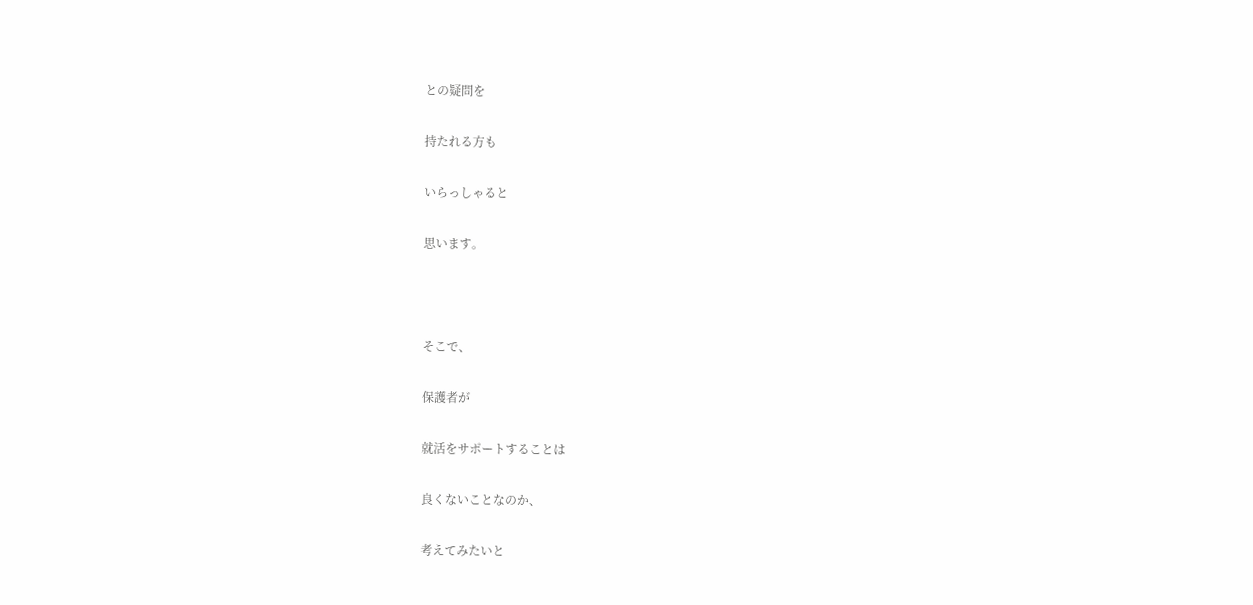との疑問を

持たれる方も

いらっしゃると

思います。



そこで、

保護者が

就活をサポートすることは

良くないことなのか、

考えてみたいと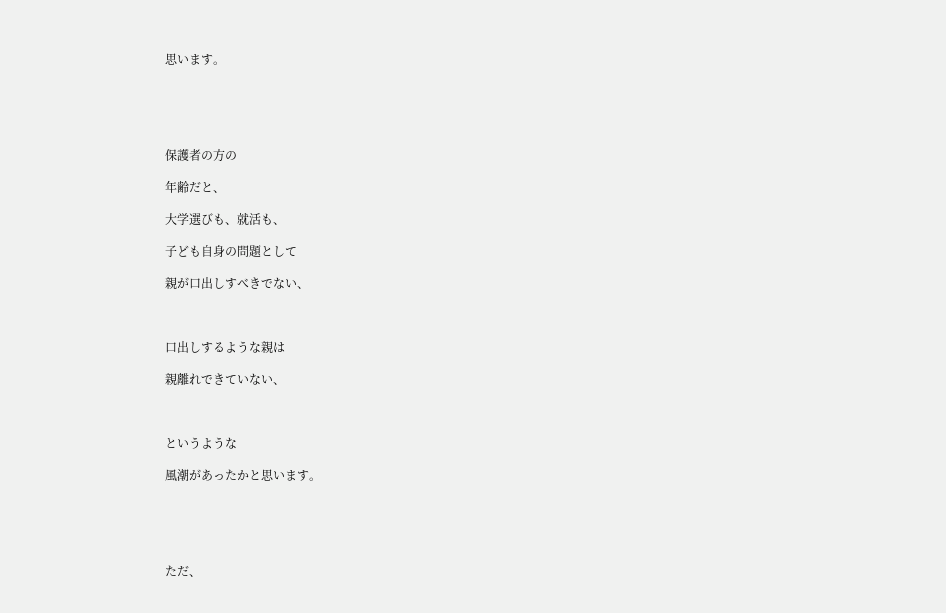思います。





保護者の方の

年齢だと、

大学選びも、就活も、

子ども自身の問題として

親が口出しすべきでない、



口出しするような親は

親離れできていない、



というような

風潮があったかと思います。





ただ、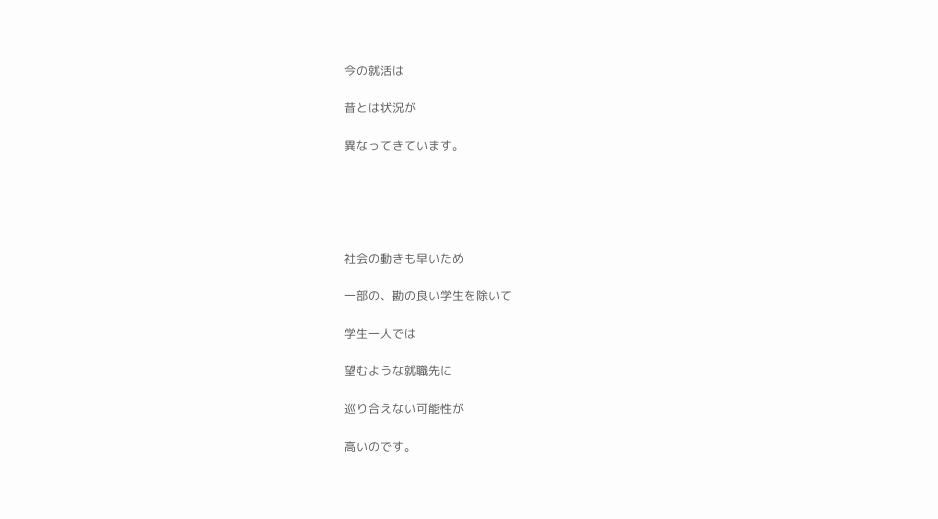今の就活は

昔とは状況が

異なってきています。





社会の動きも早いため

一部の、勘の良い学生を除いて

学生一人では

望むような就職先に

巡り合えない可能性が

高いのです。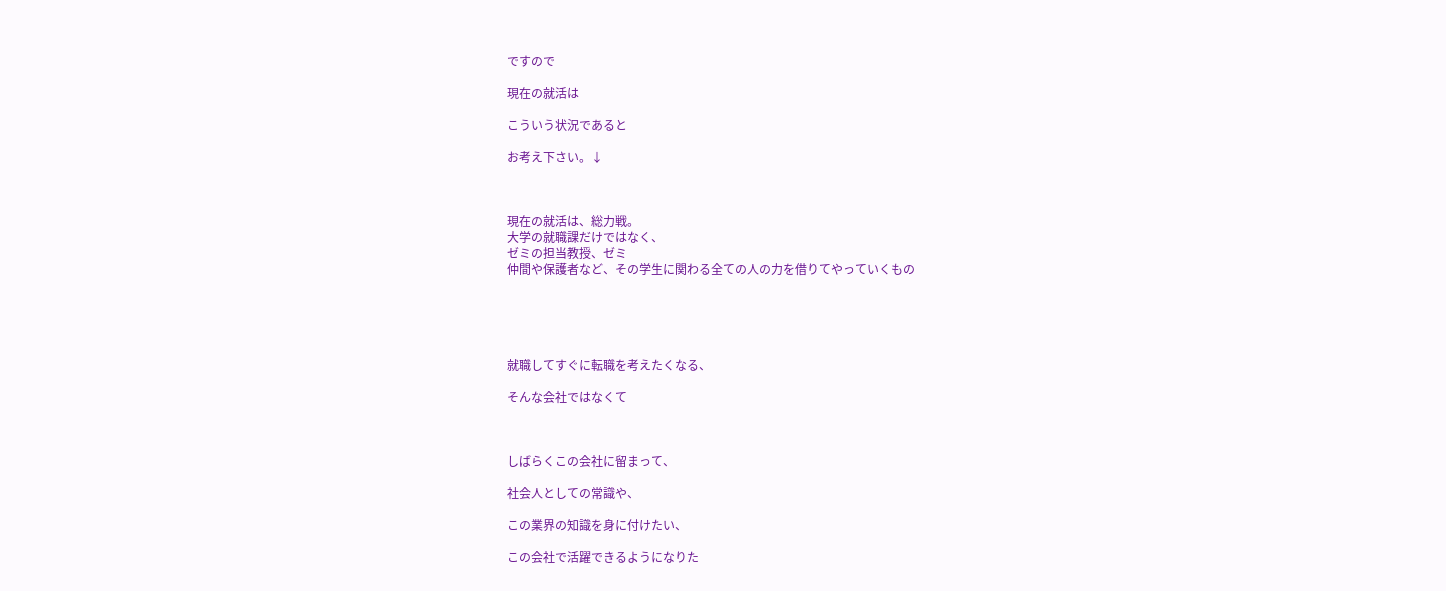ですので

現在の就活は

こういう状況であると

お考え下さい。↓



現在の就活は、総力戦。
大学の就職課だけではなく、
ゼミの担当教授、ゼミ
仲間や保護者など、その学生に関わる全ての人の力を借りてやっていくもの





就職してすぐに転職を考えたくなる、

そんな会社ではなくて



しばらくこの会社に留まって、

社会人としての常識や、

この業界の知識を身に付けたい、

この会社で活躍できるようになりた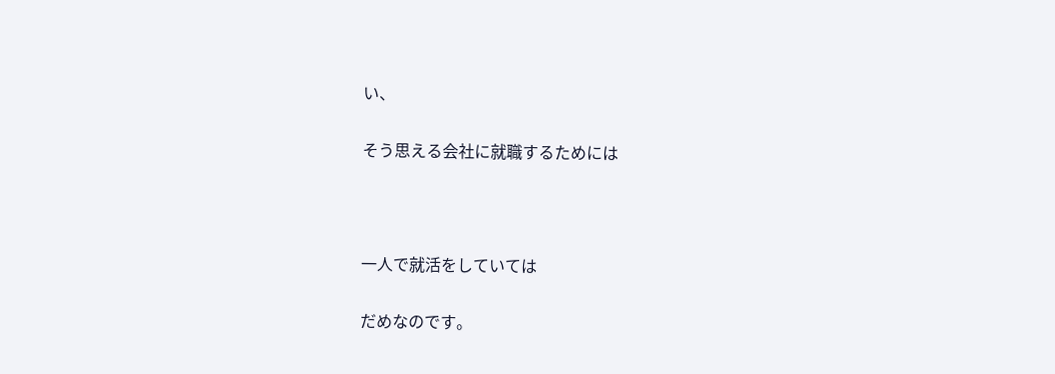い、

そう思える会社に就職するためには



一人で就活をしていては

だめなのです。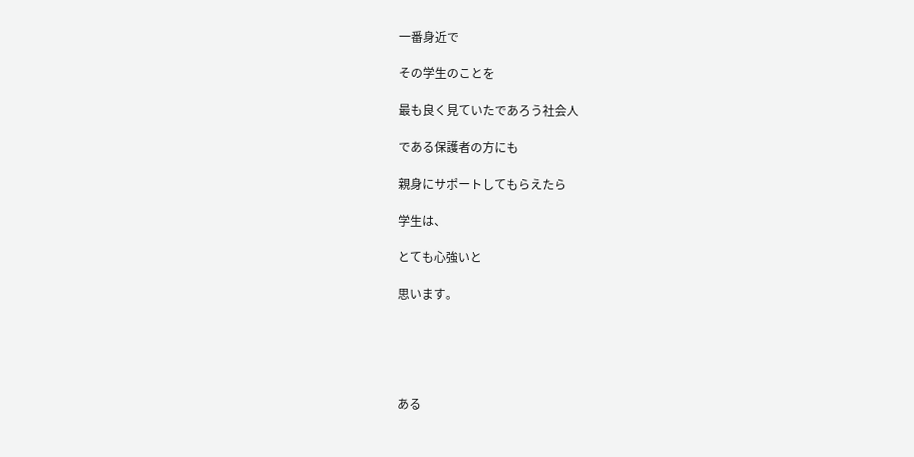一番身近で

その学生のことを

最も良く見ていたであろう社会人

である保護者の方にも

親身にサポートしてもらえたら

学生は、

とても心強いと

思います。





ある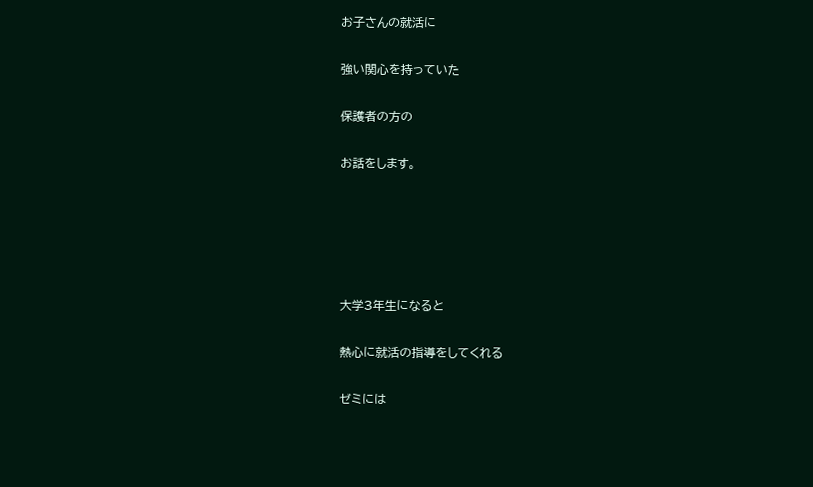お子さんの就活に

強い関心を持っていた

保護者の方の

お話をします。





大学3年生になると

熱心に就活の指導をしてくれる

ゼミには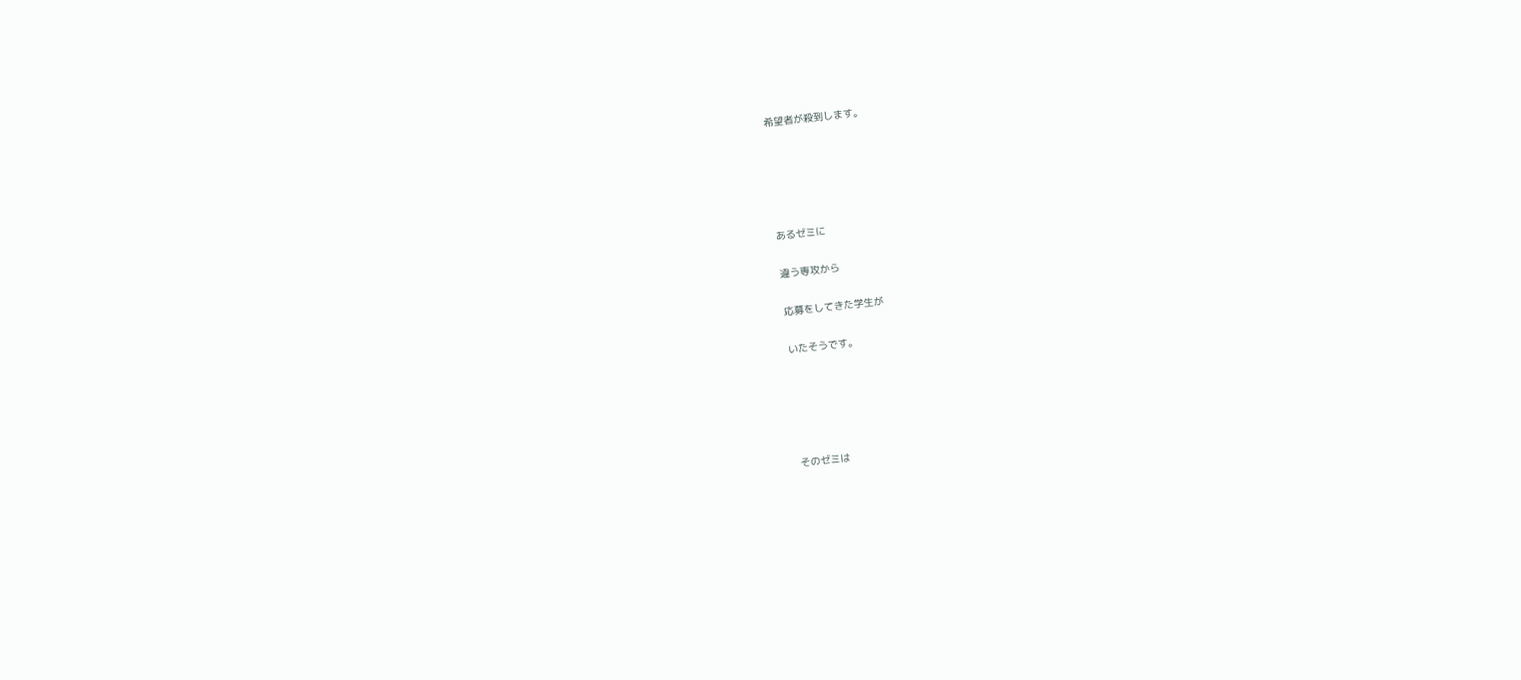希望者が殺到します。





あるゼミに

違う専攻から

応募をしてきた学生が

いたそうです。





そのゼミは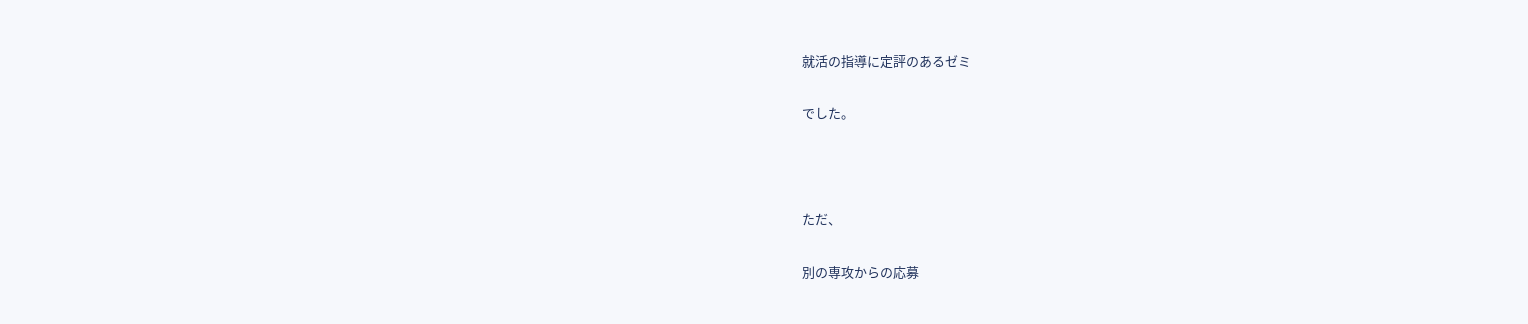就活の指導に定評のあるゼミ

でした。



ただ、

別の専攻からの応募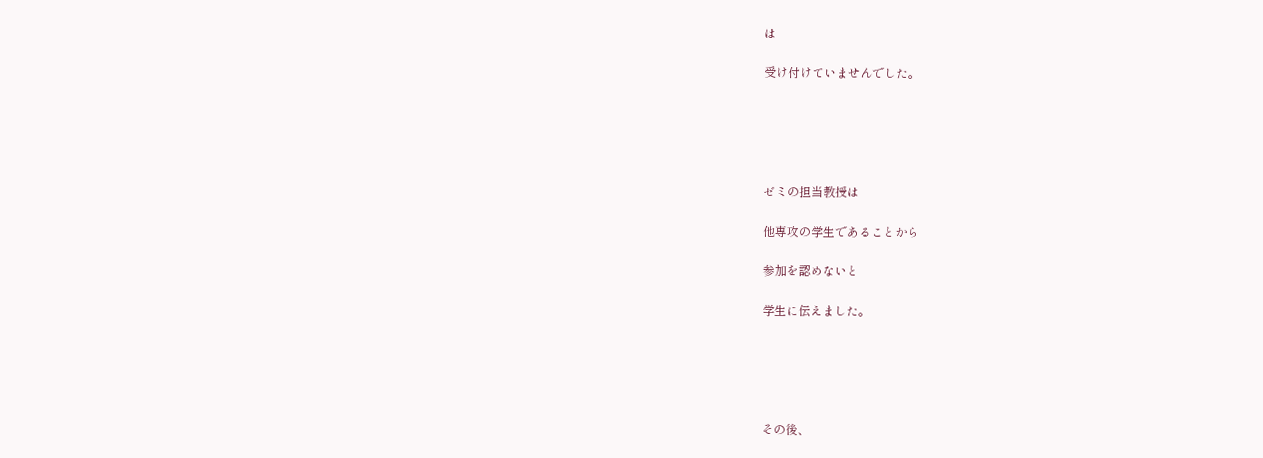は

受け付けていませんでした。





ゼミの担当教授は

他専攻の学生であることから

参加を認めないと

学生に伝えました。





その後、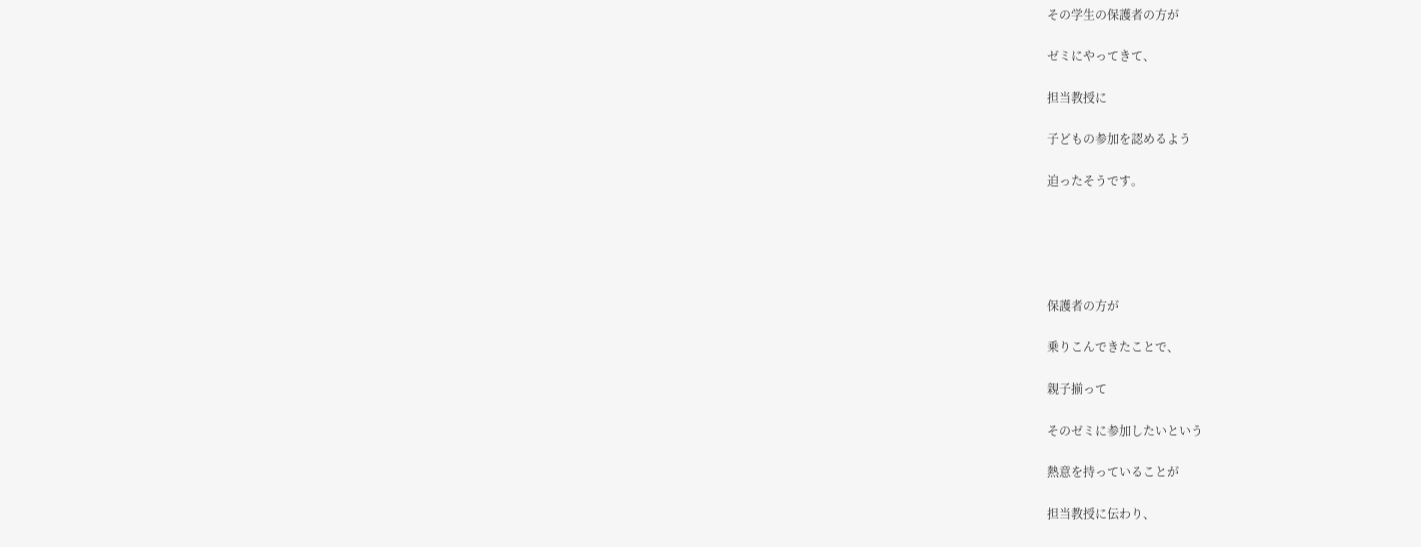その学生の保護者の方が

ゼミにやってきて、

担当教授に

子どもの参加を認めるよう

迫ったそうです。





保護者の方が

乗りこんできたことで、

親子揃って

そのゼミに参加したいという

熱意を持っていることが

担当教授に伝わり、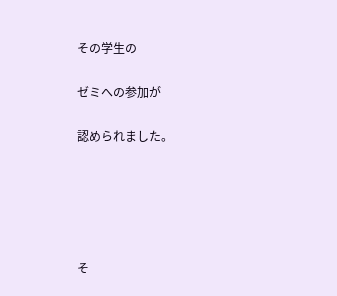その学生の

ゼミへの参加が

認められました。





そ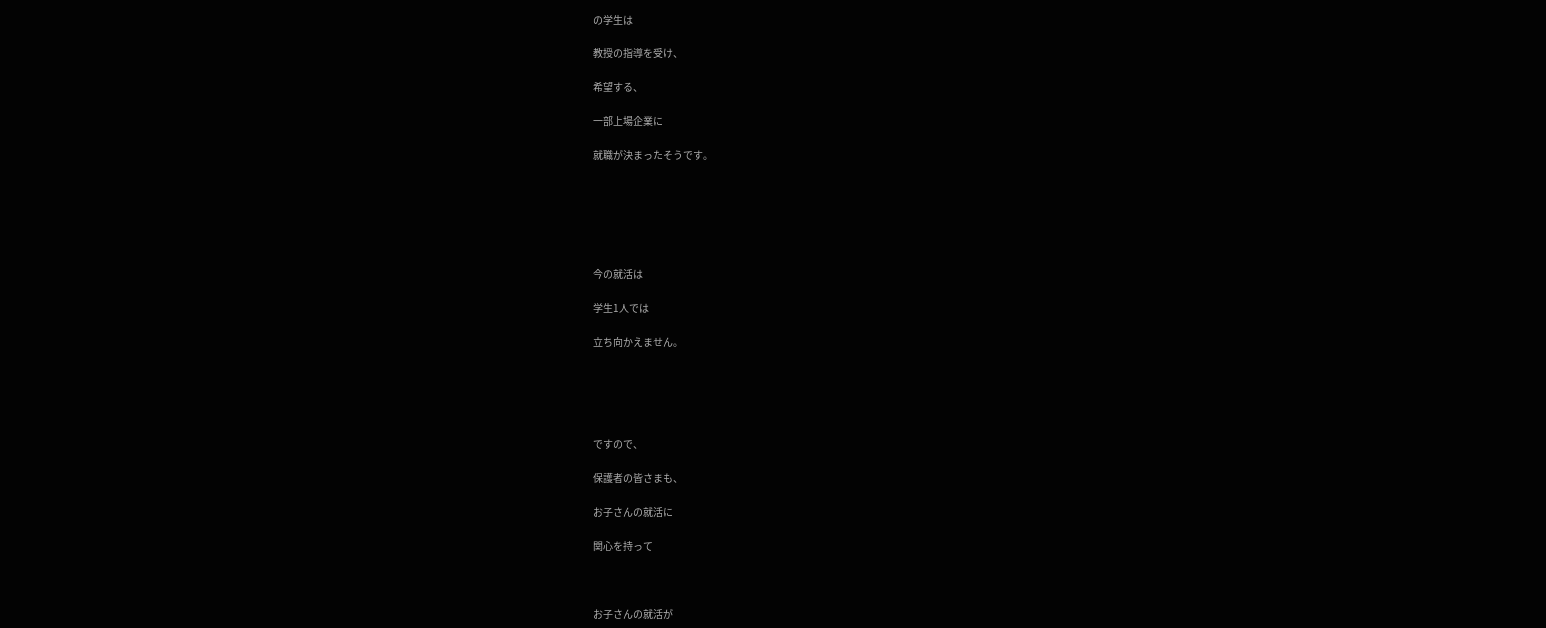の学生は

教授の指導を受け、

希望する、

一部上場企業に

就職が決まったそうです。






今の就活は

学生1人では

立ち向かえません。





ですので、

保護者の皆さまも、

お子さんの就活に

関心を持って



お子さんの就活が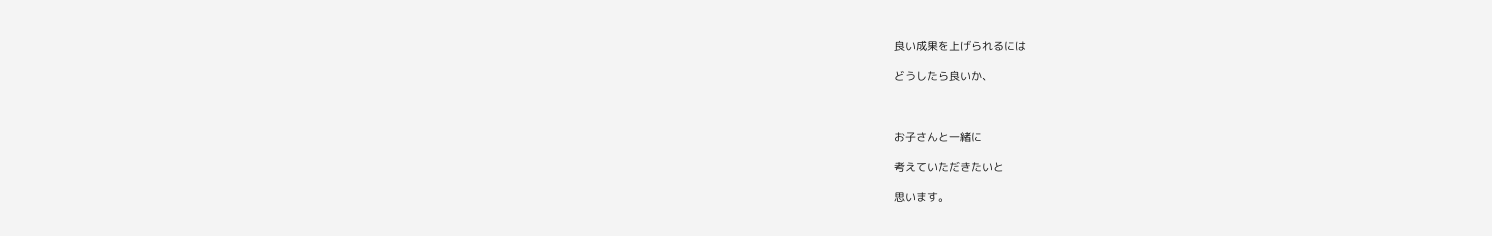良い成果を上げられるには

どうしたら良いか、



お子さんと一緒に

考えていただきたいと

思います。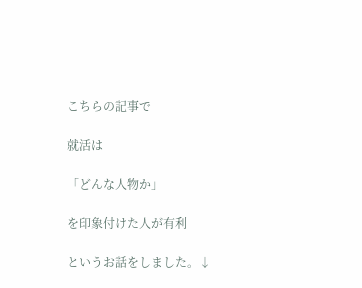こちらの記事で

就活は

「どんな人物か」

を印象付けた人が有利

というお話をしました。↓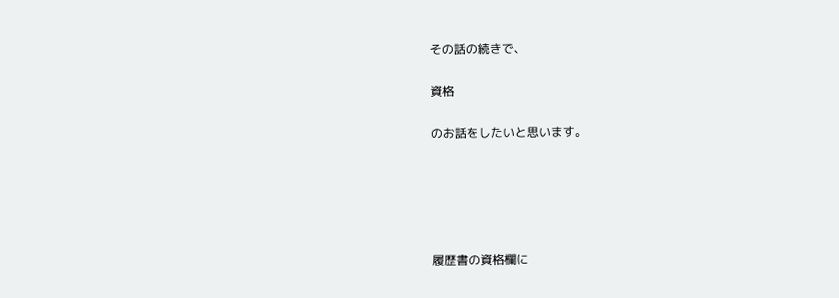その話の続きで、

資格

のお話をしたいと思います。





履歴書の資格欄に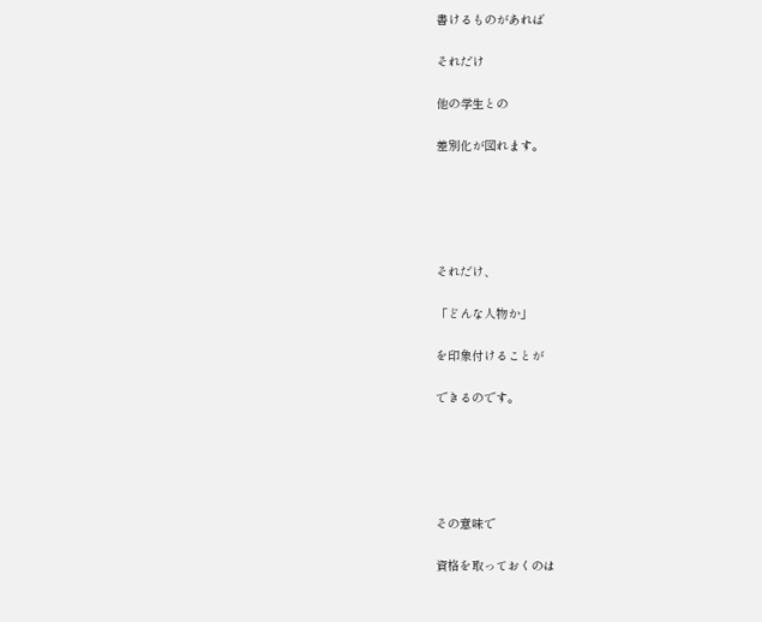書けるものがあれば

それだけ

他の学生との

差別化が図れます。





それだけ、

「どんな人物か」

を印象付けることが

できるのです。





その意味で

資格を取っておくのは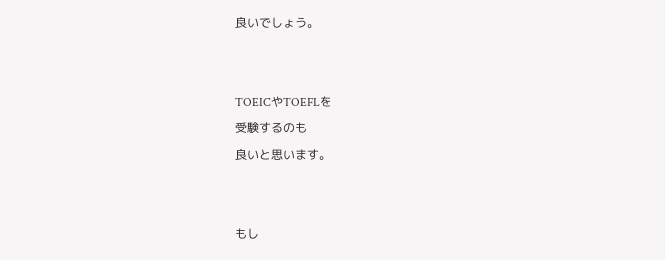良いでしょう。





TOEICやTOEFLを

受験するのも

良いと思います。





もし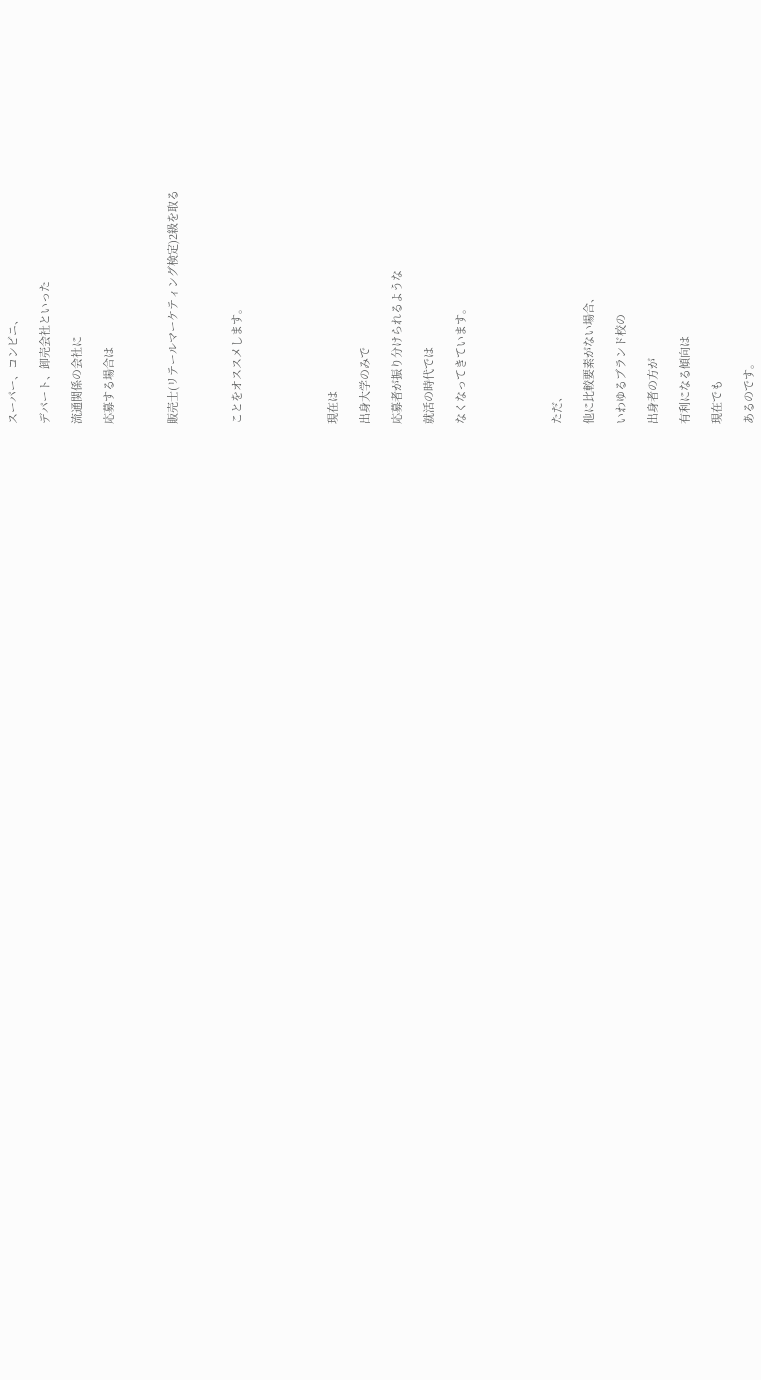スーパー、コンビニ、

デパート、卸売会社といった

流通関係の会社に

応募する場合は



販売士(リテールマーケティング検定)2級を取る



ことをオススメします。





現在は

出身大学のみで

応募者が振り分けられるような

就活の時代では

なくなってきています。





ただ、

他に比較要素がない場合、

いわゆるブランド校の

出身者の方が

有利になる傾向は

現在でも

あるのです。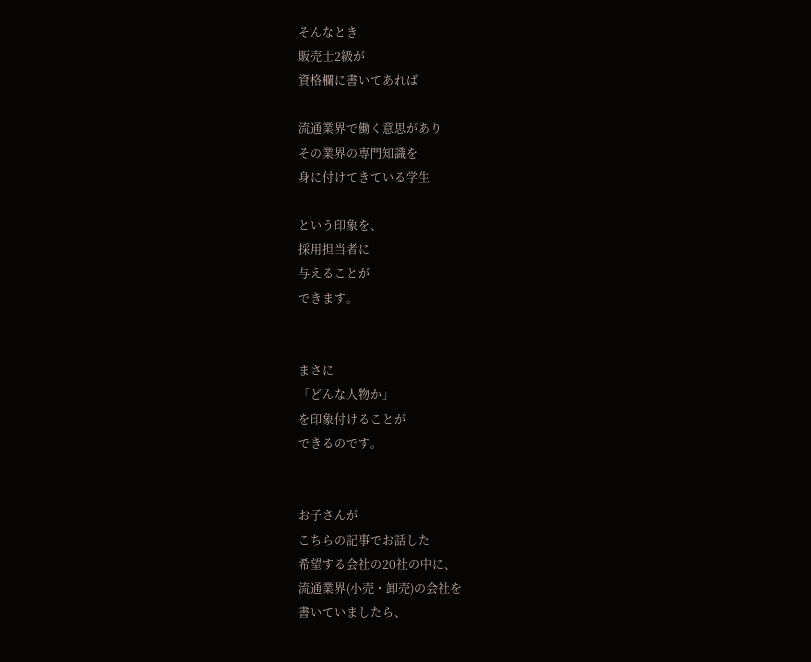そんなとき
販売士2級が
資格欄に書いてあれば

流通業界で働く意思があり
その業界の専門知識を
身に付けてきている学生

という印象を、
採用担当者に
与えることが
できます。


まさに
「どんな人物か」
を印象付けることが
できるのです。


お子さんが
こちらの記事でお話した
希望する会社の20社の中に、
流通業界(小売・卸売)の会社を
書いていましたら、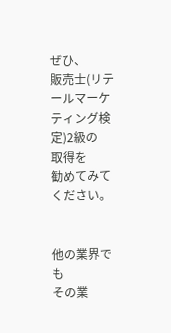ぜひ、
販売士(リテールマーケティング検定)2級の
取得を
勧めてみてください。


他の業界でも
その業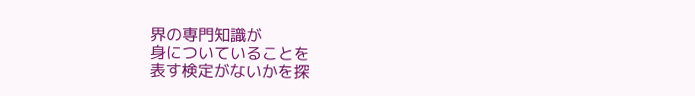界の専門知識が
身についていることを
表す検定がないかを探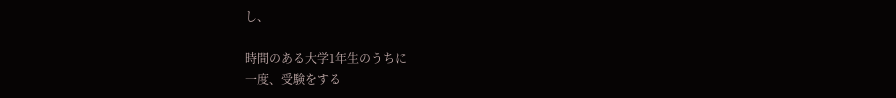し、

時間のある大学1年生のうちに
一度、受験をする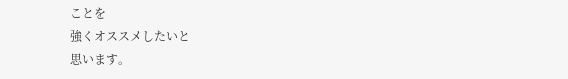ことを
強くオススメしたいと
思います。